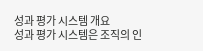성과 평가 시스템 개요
성과 평가 시스템은 조직의 인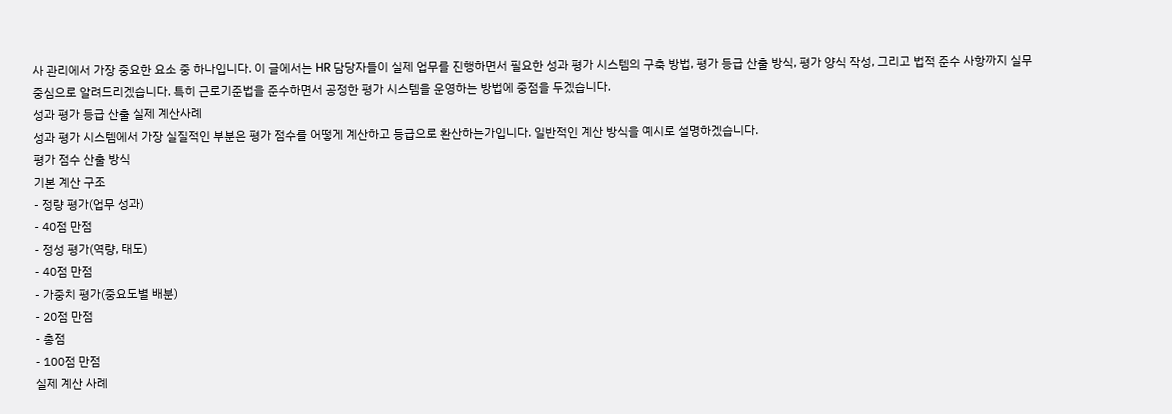사 관리에서 가장 중요한 요소 중 하나입니다. 이 글에서는 HR 담당자들이 실제 업무를 진행하면서 필요한 성과 평가 시스템의 구축 방법, 평가 등급 산출 방식, 평가 양식 작성, 그리고 법적 준수 사항까지 실무 중심으로 알려드리겠습니다. 특히 근로기준법을 준수하면서 공정한 평가 시스템을 운영하는 방법에 중점을 두겠습니다.
성과 평가 등급 산출 실제 계산사례
성과 평가 시스템에서 가장 실질적인 부분은 평가 점수를 어떻게 계산하고 등급으로 환산하는가입니다. 일반적인 계산 방식을 예시로 설명하겠습니다.
평가 점수 산출 방식
기본 계산 구조
- 정량 평가(업무 성과)
- 40점 만점
- 정성 평가(역량, 태도)
- 40점 만점
- 가중치 평가(중요도별 배분)
- 20점 만점
- 총점
- 100점 만점
실제 계산 사례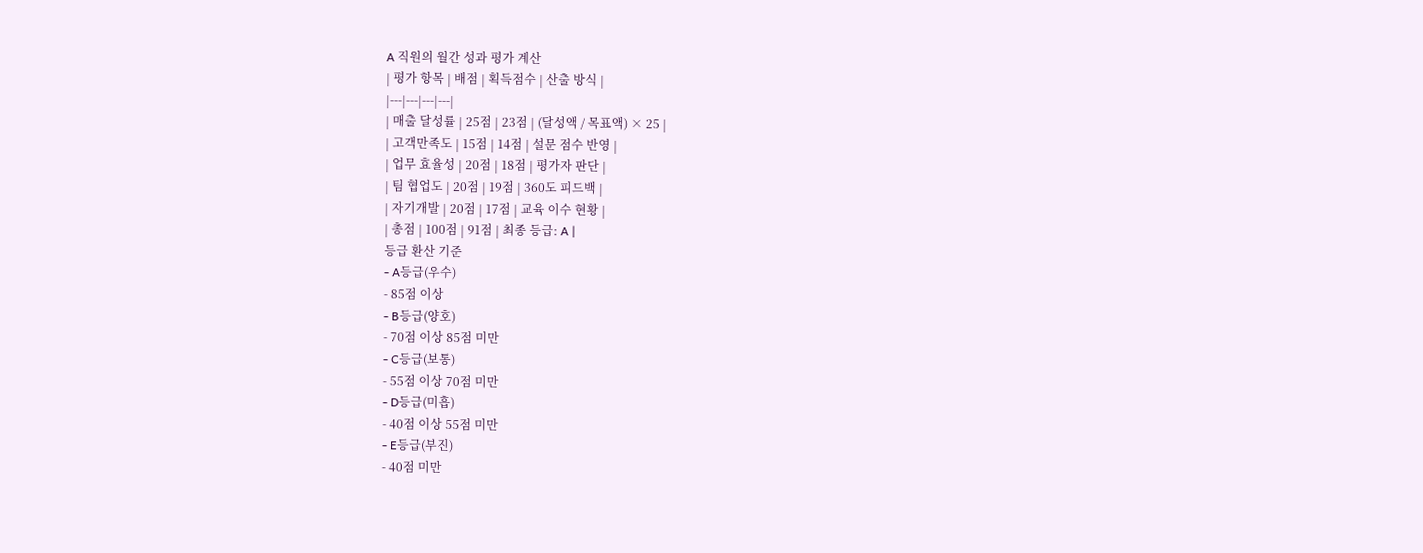A 직원의 월간 성과 평가 계산
| 평가 항목 | 배점 | 획득점수 | 산출 방식 |
|---|---|---|---|
| 매출 달성률 | 25점 | 23점 | (달성액 / 목표액) × 25 |
| 고객만족도 | 15점 | 14점 | 설문 점수 반영 |
| 업무 효율성 | 20점 | 18점 | 평가자 판단 |
| 팀 협업도 | 20점 | 19점 | 360도 피드백 |
| 자기개발 | 20점 | 17점 | 교육 이수 현황 |
| 총점 | 100점 | 91점 | 최종 등급: A |
등급 환산 기준
- A등급(우수)
- 85점 이상
- B등급(양호)
- 70점 이상 85점 미만
- C등급(보통)
- 55점 이상 70점 미만
- D등급(미흡)
- 40점 이상 55점 미만
- E등급(부진)
- 40점 미만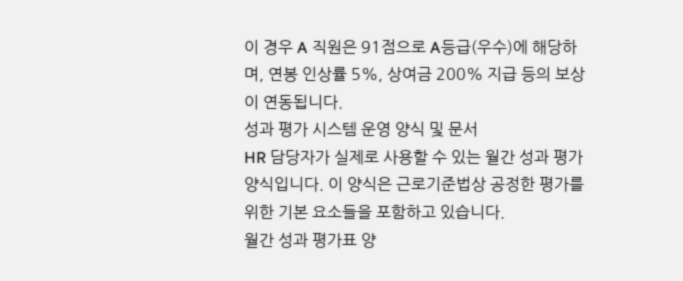이 경우 A 직원은 91점으로 A등급(우수)에 해당하며, 연봉 인상률 5%, 상여금 200% 지급 등의 보상이 연동됩니다.
성과 평가 시스템 운영 양식 및 문서
HR 담당자가 실제로 사용할 수 있는 월간 성과 평가 양식입니다. 이 양식은 근로기준법상 공정한 평가를 위한 기본 요소들을 포함하고 있습니다.
월간 성과 평가표 양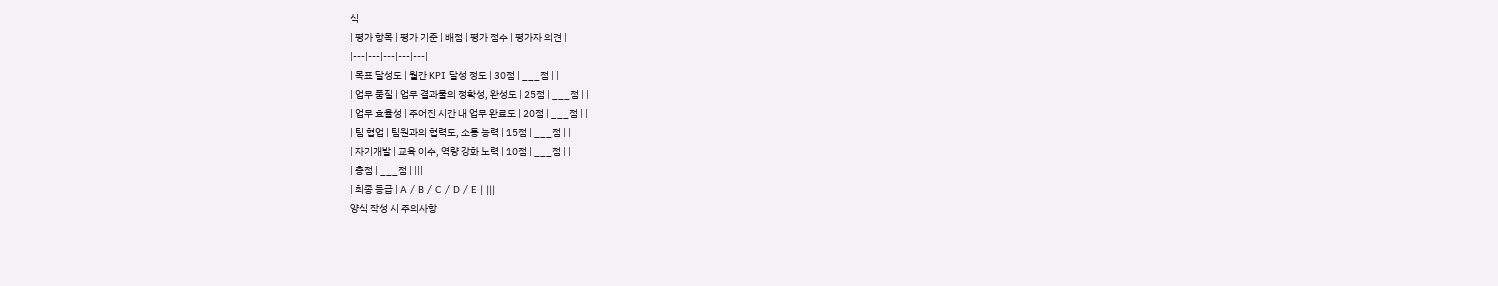식
| 평가 항목 | 평가 기준 | 배점 | 평가 점수 | 평가자 의견 |
|---|---|---|---|---|
| 목표 달성도 | 월간 KPI 달성 정도 | 30점 | ___점 | |
| 업무 품질 | 업무 결과물의 정확성, 완성도 | 25점 | ___점 | |
| 업무 효율성 | 주어진 시간 내 업무 완료도 | 20점 | ___점 | |
| 팀 협업 | 팀원과의 협력도, 소통 능력 | 15점 | ___점 | |
| 자기개발 | 교육 이수, 역량 강화 노력 | 10점 | ___점 | |
| 총점 | ___점 | |||
| 최종 등급 | A / B / C / D / E | |||
양식 작성 시 주의사항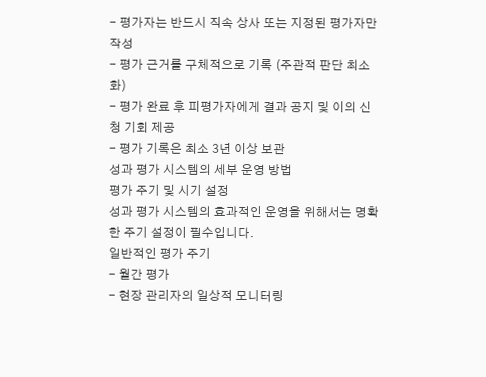- 평가자는 반드시 직속 상사 또는 지정된 평가자만 작성
- 평가 근거를 구체적으로 기록 (주관적 판단 최소화)
- 평가 완료 후 피평가자에게 결과 공지 및 이의 신청 기회 제공
- 평가 기록은 최소 3년 이상 보관
성과 평가 시스템의 세부 운영 방법
평가 주기 및 시기 설정
성과 평가 시스템의 효과적인 운영을 위해서는 명확한 주기 설정이 필수입니다.
일반적인 평가 주기
- 월간 평가
- 현장 관리자의 일상적 모니터링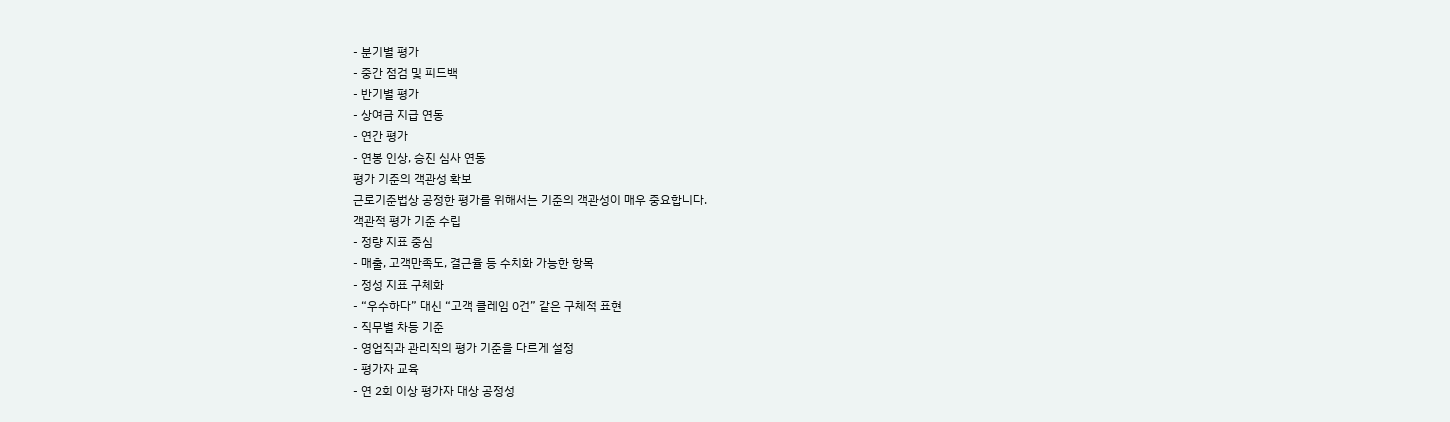- 분기별 평가
- 중간 점검 및 피드백
- 반기별 평가
- 상여금 지급 연동
- 연간 평가
- 연봉 인상, 승진 심사 연동
평가 기준의 객관성 확보
근로기준법상 공정한 평가를 위해서는 기준의 객관성이 매우 중요합니다.
객관적 평가 기준 수립
- 정량 지표 중심
- 매출, 고객만족도, 결근율 등 수치화 가능한 항목
- 정성 지표 구체화
- “우수하다” 대신 “고객 클레임 0건” 같은 구체적 표현
- 직무별 차등 기준
- 영업직과 관리직의 평가 기준을 다르게 설정
- 평가자 교육
- 연 2회 이상 평가자 대상 공정성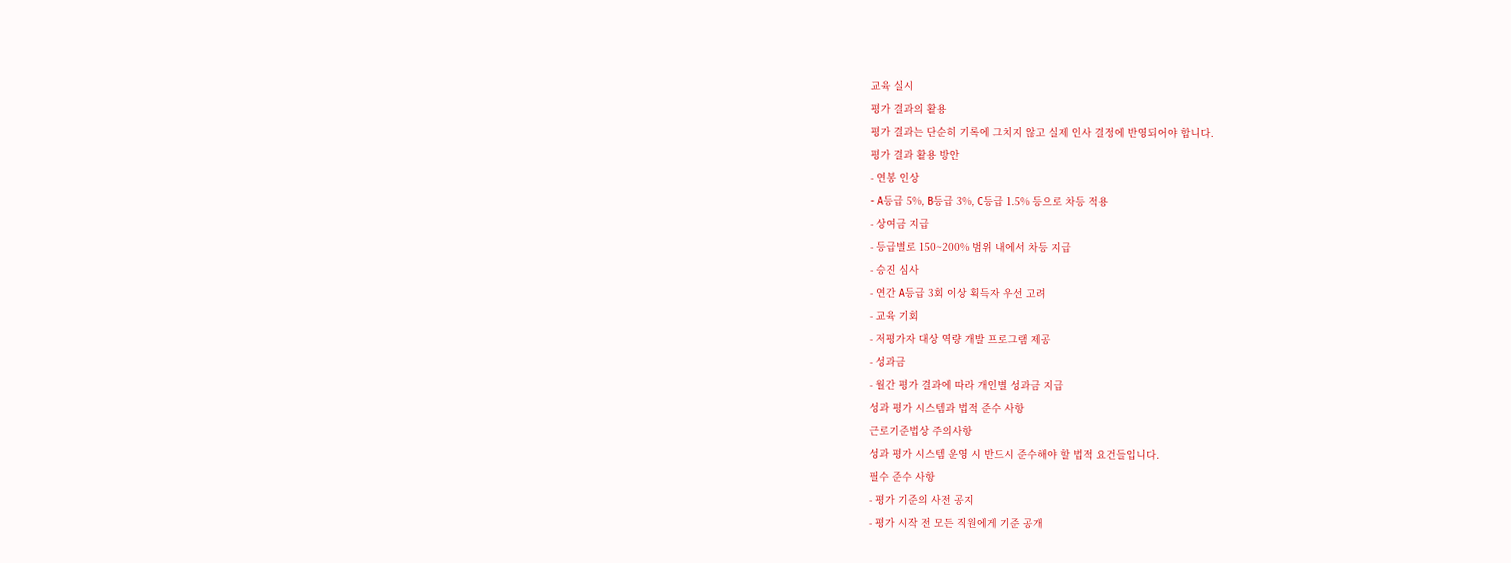교육 실시
평가 결과의 활용
평가 결과는 단순히 기록에 그치지 않고 실제 인사 결정에 반영되어야 합니다.
평가 결과 활용 방안
- 연봉 인상
- A등급 5%, B등급 3%, C등급 1.5% 등으로 차등 적용
- 상여금 지급
- 등급별로 150~200% 범위 내에서 차등 지급
- 승진 심사
- 연간 A등급 3회 이상 획득자 우선 고려
- 교육 기회
- 저평가자 대상 역량 개발 프로그램 제공
- 성과금
- 월간 평가 결과에 따라 개인별 성과금 지급
성과 평가 시스템과 법적 준수 사항
근로기준법상 주의사항
성과 평가 시스템 운영 시 반드시 준수해야 할 법적 요건들입니다.
필수 준수 사항
- 평가 기준의 사전 공지
- 평가 시작 전 모든 직원에게 기준 공개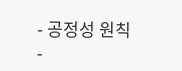- 공정성 원칙
-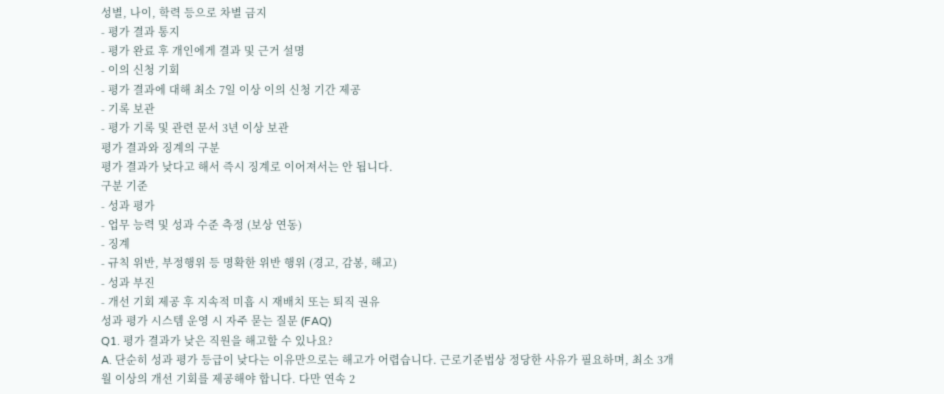성별, 나이, 학력 등으로 차별 금지
- 평가 결과 통지
- 평가 완료 후 개인에게 결과 및 근거 설명
- 이의 신청 기회
- 평가 결과에 대해 최소 7일 이상 이의 신청 기간 제공
- 기록 보관
- 평가 기록 및 관련 문서 3년 이상 보관
평가 결과와 징계의 구분
평가 결과가 낮다고 해서 즉시 징계로 이어져서는 안 됩니다.
구분 기준
- 성과 평가
- 업무 능력 및 성과 수준 측정 (보상 연동)
- 징계
- 규칙 위반, 부정행위 등 명확한 위반 행위 (경고, 감봉, 해고)
- 성과 부진
- 개선 기회 제공 후 지속적 미흡 시 재배치 또는 퇴직 권유
성과 평가 시스템 운영 시 자주 묻는 질문 (FAQ)
Q1. 평가 결과가 낮은 직원을 해고할 수 있나요?
A. 단순히 성과 평가 등급이 낮다는 이유만으로는 해고가 어렵습니다. 근로기준법상 정당한 사유가 필요하며, 최소 3개월 이상의 개선 기회를 제공해야 합니다. 다만 연속 2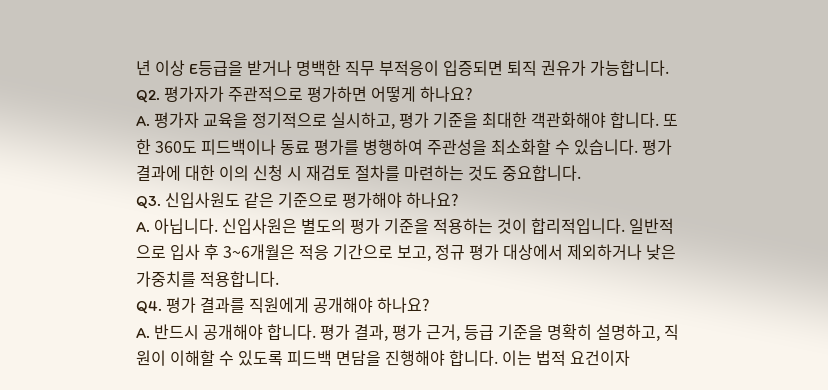년 이상 E등급을 받거나 명백한 직무 부적응이 입증되면 퇴직 권유가 가능합니다.
Q2. 평가자가 주관적으로 평가하면 어떻게 하나요?
A. 평가자 교육을 정기적으로 실시하고, 평가 기준을 최대한 객관화해야 합니다. 또한 360도 피드백이나 동료 평가를 병행하여 주관성을 최소화할 수 있습니다. 평가 결과에 대한 이의 신청 시 재검토 절차를 마련하는 것도 중요합니다.
Q3. 신입사원도 같은 기준으로 평가해야 하나요?
A. 아닙니다. 신입사원은 별도의 평가 기준을 적용하는 것이 합리적입니다. 일반적으로 입사 후 3~6개월은 적응 기간으로 보고, 정규 평가 대상에서 제외하거나 낮은 가중치를 적용합니다.
Q4. 평가 결과를 직원에게 공개해야 하나요?
A. 반드시 공개해야 합니다. 평가 결과, 평가 근거, 등급 기준을 명확히 설명하고, 직원이 이해할 수 있도록 피드백 면담을 진행해야 합니다. 이는 법적 요건이자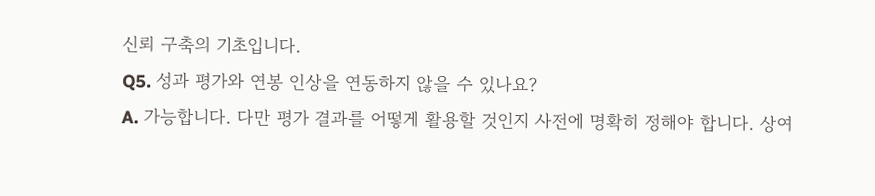신뢰 구축의 기초입니다.
Q5. 성과 평가와 연봉 인상을 연동하지 않을 수 있나요?
A. 가능합니다. 다만 평가 결과를 어떻게 활용할 것인지 사전에 명확히 정해야 합니다. 상여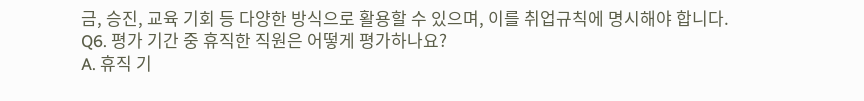금, 승진, 교육 기회 등 다양한 방식으로 활용할 수 있으며, 이를 취업규칙에 명시해야 합니다.
Q6. 평가 기간 중 휴직한 직원은 어떻게 평가하나요?
A. 휴직 기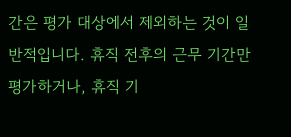간은 평가 대상에서 제외하는 것이 일반적입니다. 휴직 전후의 근무 기간만 평가하거나, 휴직 기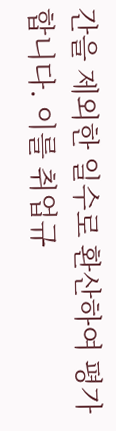간을 제외한 일수로 환산하여 평가합니다. 이를 취업규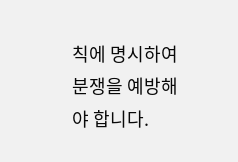칙에 명시하여 분쟁을 예방해야 합니다.